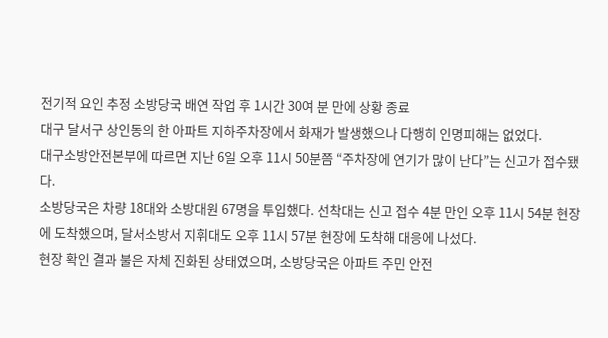전기적 요인 추정 소방당국 배연 작업 후 1시간 30여 분 만에 상황 종료
대구 달서구 상인동의 한 아파트 지하주차장에서 화재가 발생했으나 다행히 인명피해는 없었다.
대구소방안전본부에 따르면 지난 6일 오후 11시 50분쯤 “주차장에 연기가 많이 난다”는 신고가 접수됐다.
소방당국은 차량 18대와 소방대원 67명을 투입했다. 선착대는 신고 접수 4분 만인 오후 11시 54분 현장에 도착했으며, 달서소방서 지휘대도 오후 11시 57분 현장에 도착해 대응에 나섰다.
현장 확인 결과 불은 자체 진화된 상태였으며, 소방당국은 아파트 주민 안전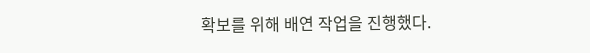확보를 위해 배연 작업을 진행했다.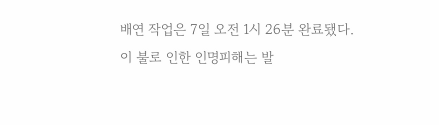배연 작업은 7일 오전 1시 26분 완료됐다.
이 불로 인한 인명피해는 발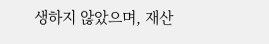생하지 않았으며, 재산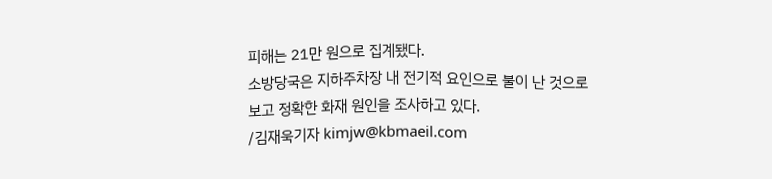피해는 21만 원으로 집계됐다.
소방당국은 지하주차장 내 전기적 요인으로 불이 난 것으로 보고 정확한 화재 원인을 조사하고 있다.
/김재욱기자 kimjw@kbmaeil.com